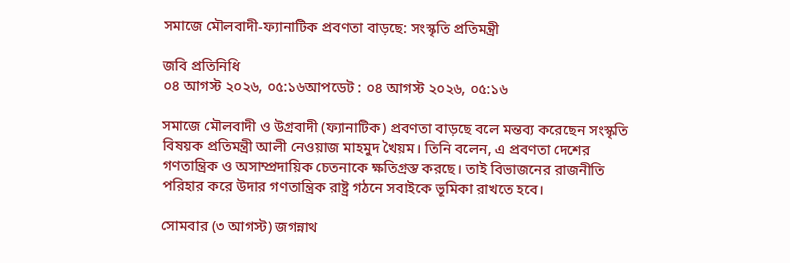সমাজে মৌলবাদী-ফ্যানাটিক প্রবণতা বাড়ছে: সংস্কৃতি প্রতিমন্ত্রী

জবি প্রতিনিধি
০৪ আগস্ট ২০২৬, ০৫:১৬আপডেট : ০৪ আগস্ট ২০২৬, ০৫:১৬

সমাজে মৌলবাদী ও উগ্রবাদী (ফ্যানাটিক) প্রবণতা বাড়ছে বলে মন্তব্য করেছেন সংস্কৃতি বিষয়ক প্রতিমন্ত্রী আলী নেওয়াজ মাহমুদ খৈয়ম। তিনি বলেন, এ প্রবণতা দেশের গণতান্ত্রিক ও অসাম্প্রদায়িক চেতনাকে ক্ষতিগ্রস্ত করছে। তাই বিভাজনের রাজনীতি পরিহার করে উদার গণতান্ত্রিক রাষ্ট্র গঠনে সবাইকে ভূমিকা রাখতে হবে।

সোমবার (৩ আগস্ট) জগন্নাথ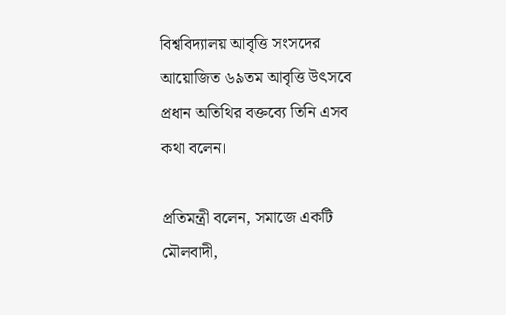বিশ্ববিদ্যালয় আবৃত্তি সংসদের আয়োজিত ৬৯তম আবৃত্তি উৎসবে প্রধান অতিথির বক্তব্যে তিনি এসব কথা বলেন।

প্রতিমন্ত্রী বলেন, সমাজে একটি মৌলবাদী,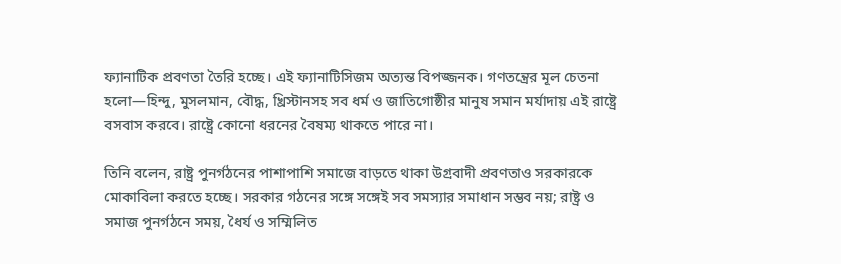ফ্যানাটিক প্রবণতা তৈরি হচ্ছে। এই ফ্যানাটিসিজম অত্যন্ত বিপজ্জনক। গণতন্ত্রের মূল চেতনা হলো—হিন্দু, মুসলমান, বৌদ্ধ, খ্রিস্টানসহ সব ধর্ম ও জাতিগোষ্ঠীর মানুষ সমান মর্যাদায় এই রাষ্ট্রে বসবাস করবে। রাষ্ট্রে কোনো ধরনের বৈষম্য থাকতে পারে না।

তিনি বলেন, রাষ্ট্র পুনর্গঠনের পাশাপাশি সমাজে বাড়তে থাকা উগ্রবাদী প্রবণতাও সরকারকে মোকাবিলা করতে হচ্ছে। সরকার গঠনের সঙ্গে সঙ্গেই সব সমস্যার সমাধান সম্ভব নয়; রাষ্ট্র ও সমাজ পুনর্গঠনে সময়, ধৈর্য ও সম্মিলিত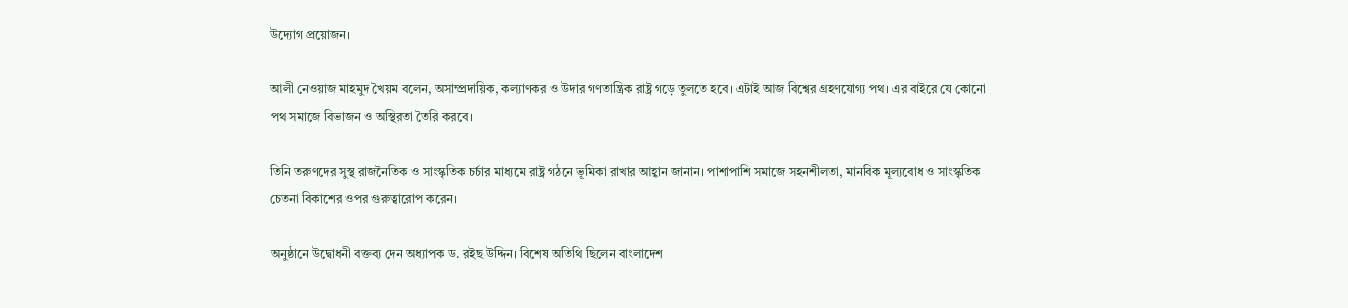উদ্যোগ প্রয়োজন।

আলী নেওয়াজ মাহমুদ খৈয়ম বলেন, অসাম্প্রদায়িক, কল্যাণকর ও উদার গণতান্ত্রিক রাষ্ট্র গড়ে তুলতে হবে। এটাই আজ বিশ্বের গ্রহণযোগ্য পথ। এর বাইরে যে কোনো পথ সমাজে বিভাজন ও অস্থিরতা তৈরি করবে।

তিনি তরুণদের সুস্থ রাজনৈতিক ও সাংস্কৃতিক চর্চার মাধ্যমে রাষ্ট্র গঠনে ভূমিকা রাখার আহ্বান জানান। পাশাপাশি সমাজে সহনশীলতা, মানবিক মূল্যবোধ ও সাংস্কৃতিক চেতনা বিকাশের ওপর গুরুত্বারোপ করেন।

অনুষ্ঠানে উদ্বোধনী বক্তব্য দেন অধ্যাপক ড. রইছ উদ্দিন। বিশেষ অতিথি ছিলেন বাংলাদেশ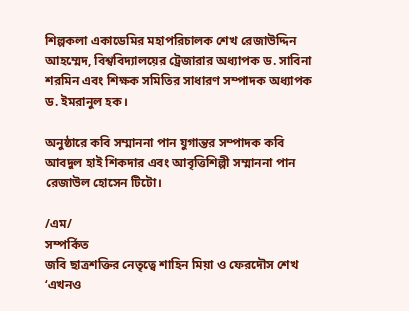শিল্পকলা একাডেমির মহাপরিচালক শেখ রেজাউদ্দিন আহম্মেদ, বিশ্ববিদ্যালয়ের ট্রেজারার অধ্যাপক ড. সাবিনা শরমিন এবং শিক্ষক সমিতির সাধারণ সম্পাদক অধ্যাপক ড. ইমরানুল হক।

অনুষ্ঠারে কবি সম্মাননা পান যুগান্তর সম্পাদক কবি আবদুল হাই শিকদার এবং আবৃত্তিশিল্পী সম্মাননা পান রেজাউল হোসেন টিটো।

/এম/
সম্পর্কিত
জবি ছাত্রশক্তির নেতৃত্বে শাহিন মিয়া ও ফেরদৌস শেখ
‘এখনও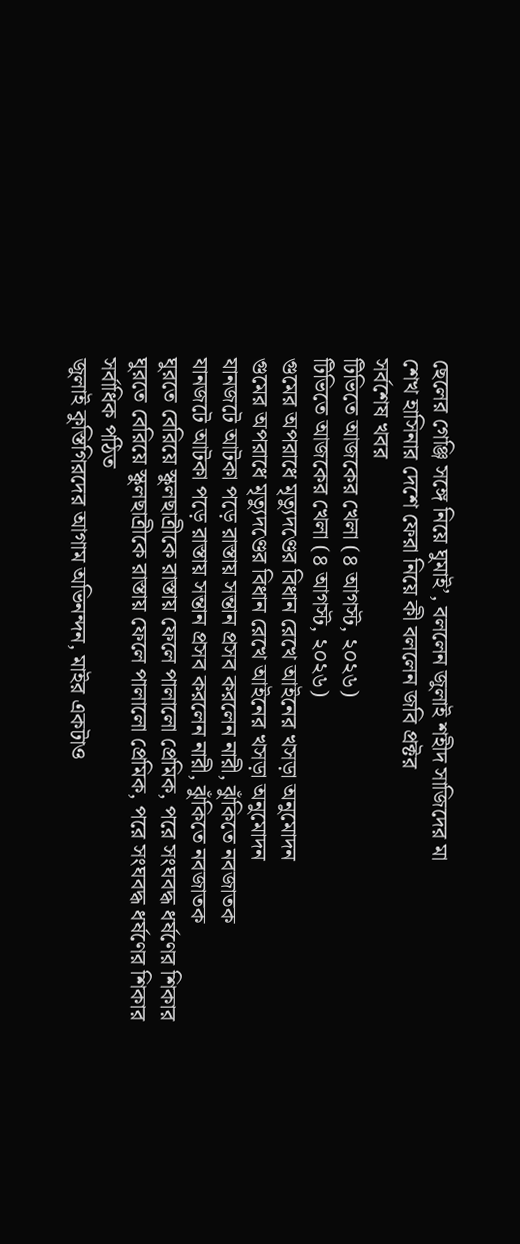ছেলের গেঞ্জি সঙ্গে নিয়ে ঘুমাই’, বললেন জুলাই শহীদ সাজিদের মা
শেখ হাসিনার দেশে ফেরা নিয়ে কী বললেন জবি প্রক্টর
সর্বশেষ খবর
টিভিতে আজকের খেলা (৪ আগস্ট, ২০২৬)
টিভিতে আজকের খেলা (৪ আগস্ট, ২০২৬)
গুমের অপরাধে মৃত্যুদণ্ডের বিধান রেখে আইনের খসড়া অনুমোদন
গুমের অপরাধে মৃত্যুদণ্ডের বিধান রেখে আইনের খসড়া অনুমোদন
যানজটে আটকা পড়ে রাস্তায় সন্তান প্রসব করলেন নারী, ঝুঁকিতে নবজাতক
যানজটে আটকা পড়ে রাস্তায় সন্তান প্রসব করলেন নারী, ঝুঁকিতে নবজাতক
ঘুরতে বেরিয়ে স্কুলছাত্রীকে রাস্তায় ফেলে পালালো প্রেমিক, পরে সংঘবদ্ধ ধর্ষণের শিকার
ঘুরতে বেরিয়ে স্কুলছাত্রীকে রাস্তায় ফেলে পালালো প্রেমিক, পরে সংঘবদ্ধ ধর্ষণের শিকার
সর্বাধিক পঠিত
জুলাই কুস্তিগিরদের আগাম অভিনন্দন, মাইর একটাও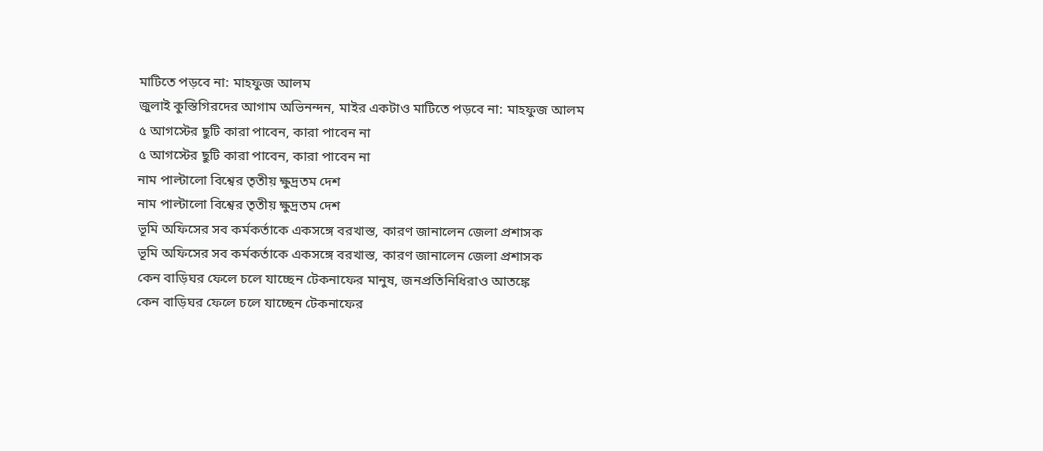মাটিতে পড়বে না: মাহফুজ আলম
জুলাই কুস্তিগিরদের আগাম অভিনন্দন, মাইর একটাও মাটিতে পড়বে না: মাহফুজ আলম
৫ আগস্টের ছুটি কারা পাবেন, কারা পাবেন না
৫ আগস্টের ছুটি কারা পাবেন, কারা পাবেন না
নাম পাল্টালো বিশ্বের তৃতীয় ক্ষুদ্রতম দেশ
নাম পাল্টালো বিশ্বের তৃতীয় ক্ষুদ্রতম দেশ
ভূমি অফিসের সব কর্মকর্তাকে একসঙ্গে বরখাস্ত, কারণ জানালেন জেলা প্রশাসক
ভূমি অফিসের সব কর্মকর্তাকে একসঙ্গে বরখাস্ত, কারণ জানালেন জেলা প্রশাসক
কেন বাড়িঘর ফেলে চলে যাচ্ছেন টেকনাফের মানুষ, জনপ্রতিনিধিরাও আতঙ্কে
কেন বাড়িঘর ফেলে চলে যাচ্ছেন টেকনাফের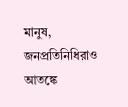মানুষ, জনপ্রতিনিধিরাও আতঙ্কে